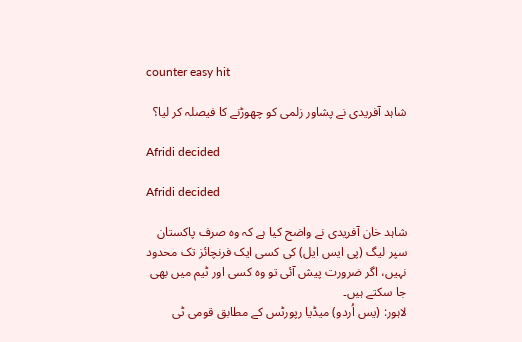counter easy hit

شاہد آفریدی نے پشاور زلمی کو چھوڑنے کا فیصلہ کر لیا؟

Afridi decided

Afridi decided

شاہد خان آفریدی نے واضح کیا ہے کہ وہ صرف پاکستان سپر لیگ (پی ایس ایل) کی کسی ایک فرنچائز تک محدود نہیں، اگر ضرورت پیش آئی تو وہ کسی اور ٹیم میں بھی جا سکتے ہیں۔
لاہور: (یس اُردو) میڈیا رپورٹس کے مطابق قومی ٹی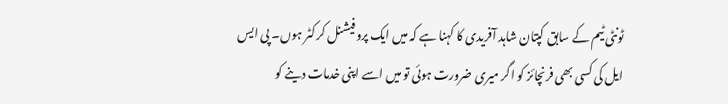ٹونٹی ٹیم کے سابق کپتان شاہد آفریدی کا کہنا ہے کہ میں ایک پروفیشنل کرکٹر ہوں۔ پی ایس ایل کی کسی بھی فرنچائز کو اگر میری ضرورت ہوئی تو میں اسے اپنی خدمات دینے کو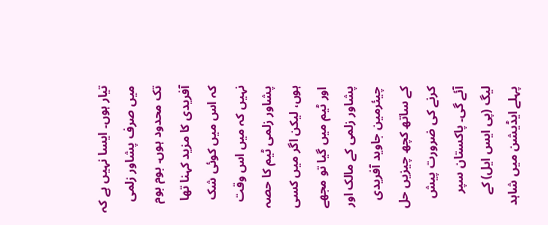تیار ہوں۔ ایسا نہیں ہے کہ میں صرف پشاور زلمی تک محدود ہوں۔ بوم بوم آفریدی کا مزید کہنا تھا کہ اس میں کوئی شک نہیں کہ میں اس وقت پشاور زلمی ٹیم کا حصہ ہوں، لیکن اگر میں کسی اور ٹیم میں گیا تو مجھے پشاور زلمی کے مالک اور چیئرمین جاوید آفریدی کے ساتھ کچھ چیزیں حل کرنے کی ضرورت پیش آئے گی۔ پاکستان سپر لیگ (پی ایس ایل) کے پہلے ایڈیشن میں شاہد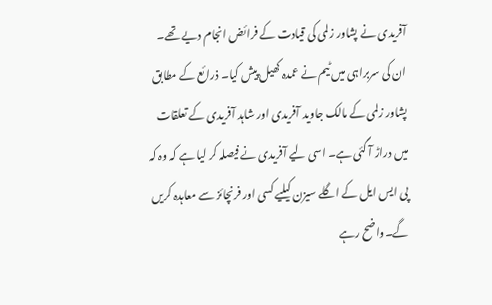آفریدی نے پشاور زلمی کی قیادت کے فرائض انجام دیے تھے۔ ان کی سربراہی میں ٹیم نے عمدہ کھیل پیش کیا۔ ذرائع کے مطابق پشاور زلمی کے مالک جاوید آفریدی اور شاہد آفریدی کے تعلقات میں دراڑ آ گئی ہے۔ اسی لیے آفریدی نے فیصلہ کر لیا ہے کہ وہ کہ پی ایس ایل کے اگلے سیزن کیلیے کسی اور فرنچائز سے معاہدہ کریں گے۔واضح رہے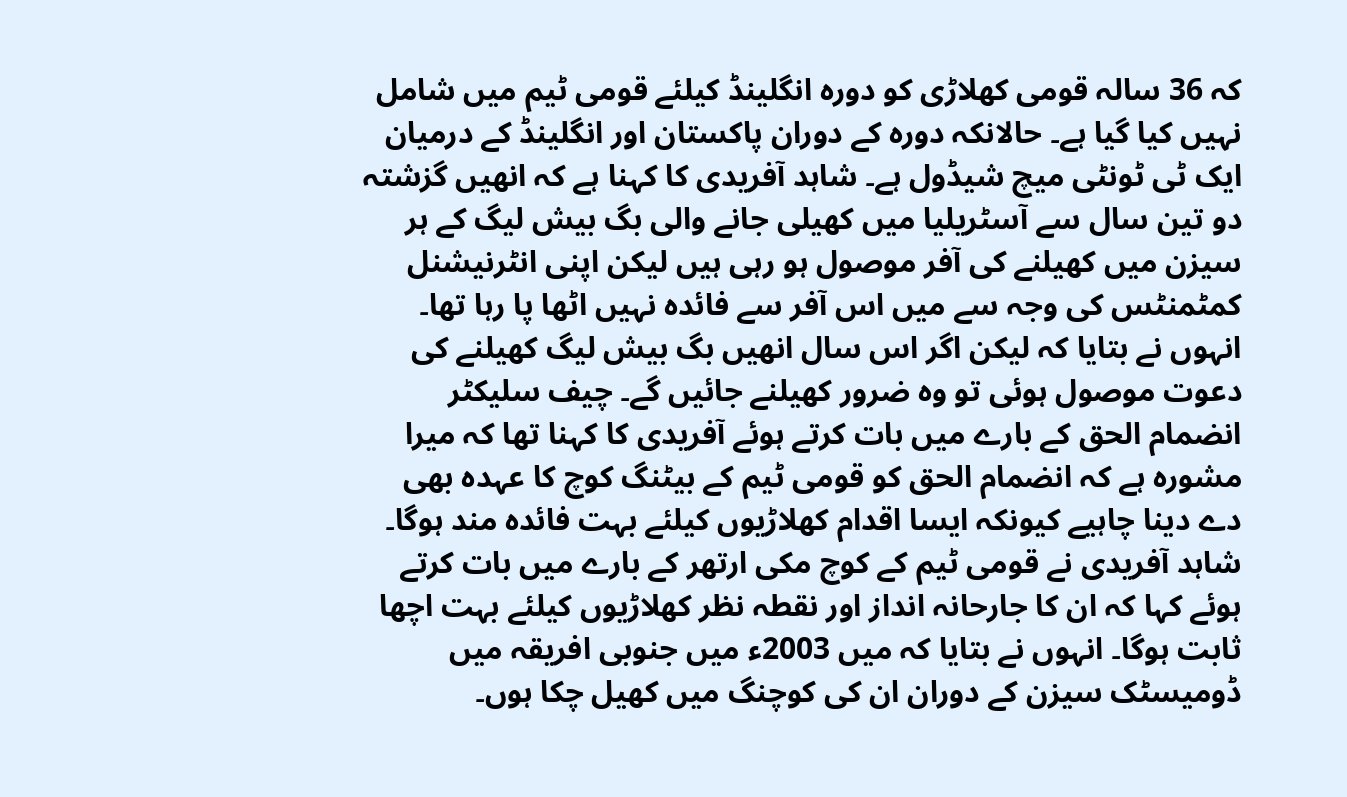کہ 36 سالہ قومی کھلاڑی کو دورہ انگلینڈ کیلئے قومی ٹیم میں شامل نہیں کیا گیا ہے۔ حالانکہ دورہ کے دوران پاکستان اور انگلینڈ کے درمیان ایک ٹی ٹونٹی میچ شیڈول ہے۔ شاہد آفریدی کا کہنا ہے کہ انھیں گزشتہ دو تین سال سے آسٹریلیا میں کھیلی جانے والی بگ بیش لیگ کے ہر سیزن میں کھیلنے کی آفر موصول ہو رہی ہیں لیکن اپنی انٹرنیشنل کمٹمنٹس کی وجہ سے میں اس آفر سے فائدہ نہیں اٹھا پا رہا تھا۔ انہوں نے بتایا کہ لیکن اگر اس سال انھیں بگ بیش لیگ کھیلنے کی دعوت موصول ہوئی تو وہ ضرور کھیلنے جائیں گے۔ چیف سلیکٹر انضمام الحق کے بارے میں بات کرتے ہوئے آفریدی کا کہنا تھا کہ میرا مشورہ ہے کہ انضمام الحق کو قومی ٹیم کے بیٹنگ کوچ کا عہدہ بھی دے دینا چاہیے کیونکہ ایسا اقدام کھلاڑیوں کیلئے بہت فائدہ مند ہوگا۔ شاہد آفریدی نے قومی ٹیم کے کوچ مکی ارتھر کے بارے میں بات کرتے ہوئے کہا کہ ان کا جارحانہ انداز اور نقطہ نظر کھلاڑیوں کیلئے بہت اچھا ثابت ہوگا۔ انہوں نے بتایا کہ میں 2003ء میں جنوبی افریقہ میں ڈومیسٹک سیزن کے دوران ان کی کوچنگ میں کھیل چکا ہوں۔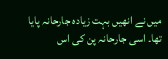میں نے انھیں بہت زیادہ جارحانہ پایا تھا۔ اسی جارحانہ پن کی اس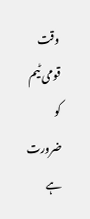وقت قومی ٹیم کو ضرورت ہے